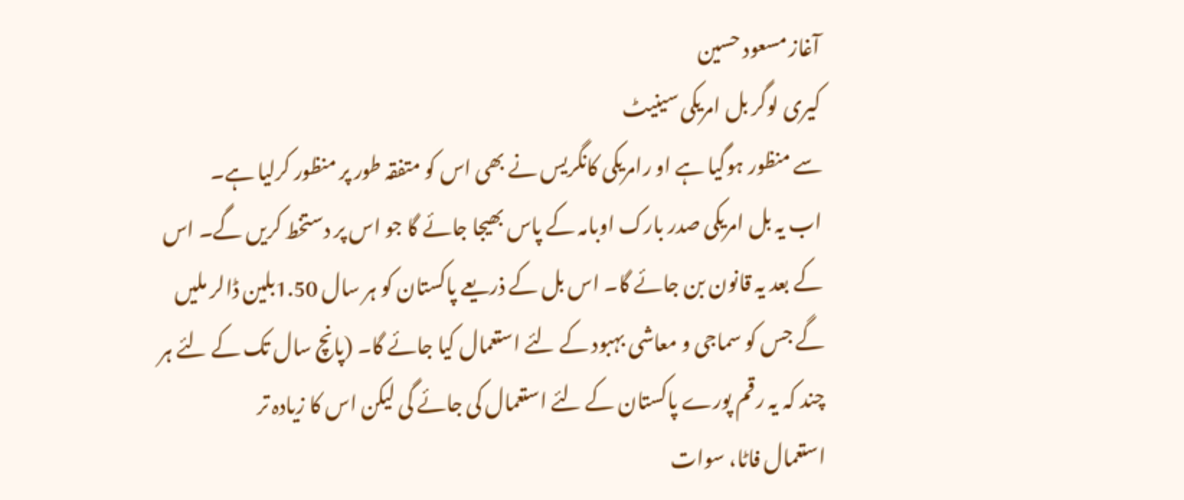آغاز مسعود حسین
کیری لوگر بل امریکی سینیٹ
سے منظور ہوگیا ہے او رامریکی کانگریس نے بھی اس کو متفقہ طور پر منظور کرلیا ہے۔
اب یہ بل امریکی صدر بارک اوبامہ کے پاس بھیجا جائے گا جو اس پر دستخط کریں گے۔ اس
کے بعد یہ قانون بن جائے گا۔ اس بل کے ذریعے پاکستان کو ہر سال 1.50بلین ڈالر ملیں
گے جس کو سماجی و معاشی بہبود کے لئے استعمال کیا جائے گا۔ (پانچ سال تک کے لئے ہر
چند کہ یہ رقم پورے پاکستان کے لئے استعمال کی جائے گی لیکن اس کا زیادہ تر
استعمال فاٹا، سوات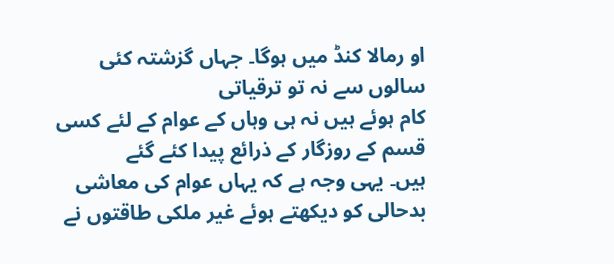او رمالا کنڈ میں ہوگا۔ جہاں گزشتہ کئی سالوں سے نہ تو ترقیاتی
کام ہوئے ہیں نہ ہی وہاں کے عوام کے لئے کسی قسم کے روزگار کے ذرائع پیدا کئے گئے
ہیں۔ یہی وجہ ہے کہ یہاں عوام کی معاشی بدحالی کو دیکھتے ہوئے غیر ملکی طاقتوں نے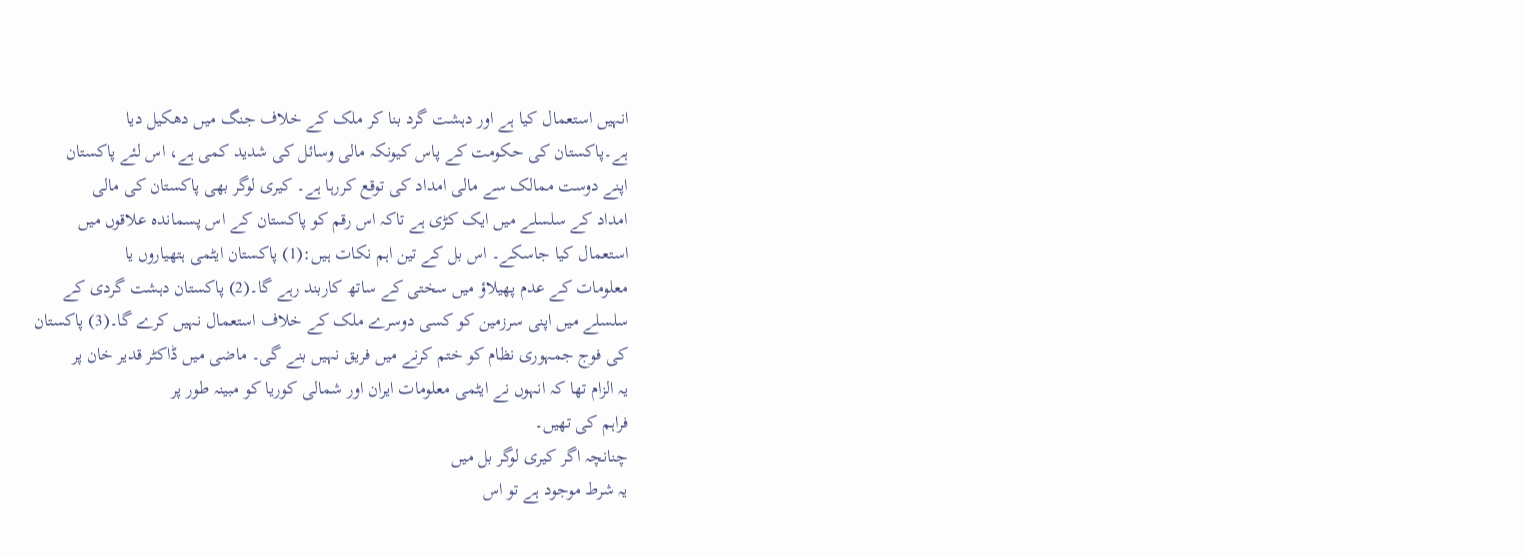انہیں استعمال کیا ہے اور دہشت گرد بنا کر ملک کے خلاف جنگ میں دھکیل دیا
ہے۔پاکستان کی حکومت کے پاس کیونکہ مالی وسائل کی شدید کمی ہے، اس لئے پاکستان
اپنے دوست ممالک سے مالی امداد کی توقع کررہا ہے۔ کیری لوگر بھی پاکستان کی مالی
امداد کے سلسلے میں ایک کڑی ہے تاکہ اس رقم کو پاکستان کے اس پسماندہ علاقوں میں
استعمال کیا جاسکے۔ اس بل کے تین اہم نکات ہیں:(1) پاکستان ایٹمی ہتھیاروں یا
معلومات کے عدم پھیلاؤ میں سختی کے ساتھ کاربند رہے گا۔(2) پاکستان دہشت گردی کے
سلسلے میں اپنی سرزمین کو کسی دوسرے ملک کے خلاف استعمال نہیں کرے گا۔(3) پاکستان
کی فوج جمہوری نظام کو ختم کرنے میں فریق نہیں بنے گی۔ ماضی میں ڈاکٹر قدیر خان پر
یہ الزام تھا کہ انہوں نے ایٹمی معلومات ایران اور شمالی کوریا کو مبینہ طور پر
فراہم کی تھیں۔
چنانچہ اگر کیری لوگر بل میں
یہ شرط موجود ہے تو اس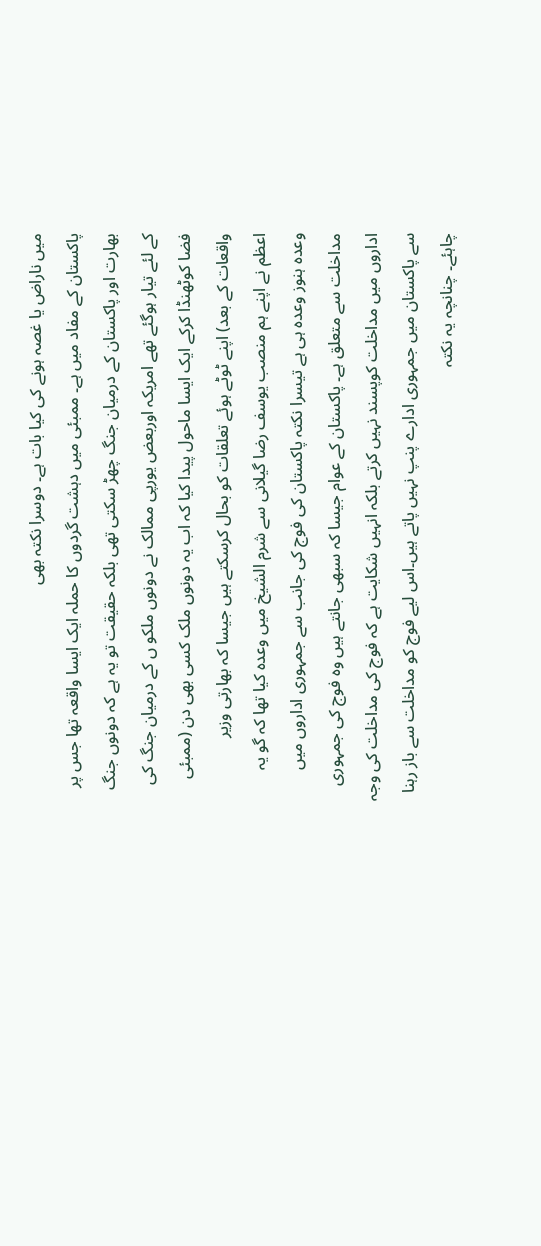میں ناراض یا غصہ ہونے کی کیا بات ہے۔ دوسرا نکتہ بھی
پاکستان کے مفاد میں ہے۔ ممبئی میں دہشت گردوں کا حملہ ایک ایسا واقعہ تھا جس پر
بھارت اور پاکستان کے درمیان جنگ چھڑ سکتی تھی بلکہ حقیقت تو یہ ہے کہ دونوں جنگ
کے لئے تیار ہوگئے تھے امریکہ اوربعض یورپی ممالک نے دونوں ملکو ں کے درمیان جنگ کی
فضا کوٹھنڈا کرکے ایک ایسا ماحول پیدا کیا کہ اب یہ دونوں ملک کسی بھی دن (ممبئی
واقعات کے بعد) اپنے ٹوٹے ہوئے تعلقات کو بحال کرسکتے ہیں جیسا کہ بھارتی وزیر
اعظم نے اپنے ہم منصب یوسف رضا گیلانی سے شرم الشیخ میں وعدہ کیا تھا کہ گو یہ
وعدہ ہنوز وعدہ ہی ہے تیسرا نکتہ پاکستان کی فوج کی جانب سے جمہوری اداروں میں
مداخلت سے متعلق ہے۔ پاکستان کے عوام جیسا کہ سبھی جانتے ہیں وہ فوج کی جمہوری
اداروں میں مداخلت کوپسند نہیں کرتے بلکہ انہیں شکایت ہے کہ فوج کی مداخلت کی وجہ
سے پاکستان میں جمہوری ادارے پنپ نہیں پاتے ہیں۔اس لیے فوج کو مداخلت سے باز رہنا
چاہئے۔ چنانچہ یہ نکتہ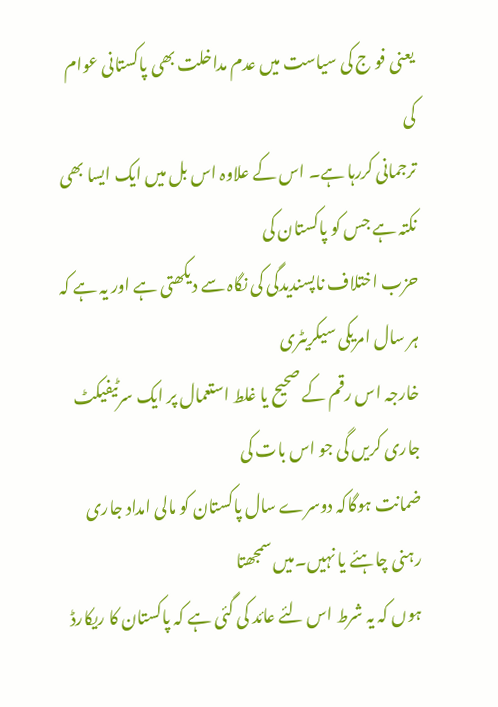یعنی فو ج کی سیاست میں عدم مداخلت بھی پاکستانی عوام کی
ترجمانی کررہا ہے۔ اس کے علاوہ اس بل میں ایک ایسا بھی نکتہ ہے جس کو پاکستان کی
حزب اختلاف ناپسندیدگی کی نگاہ سے دیکھتی ہے اور یہ ہے کہ ہر سال امریکی سیکریٹری
خارجہ اس رقم کے صحیح یا غلط استعمال پر ایک سرٹیفیکٹ جاری کریں گی جو اس بات کی
ضمانت ہوگاکہ دوسرے سال پاکستان کو مالی امداد جاری رہنی چاہئے یا نہیں۔میں سمجھتا
ہوں کہ یہ شرط اس لئے عائد کی گئی ہے کہ پاکستان کا ریکارڈ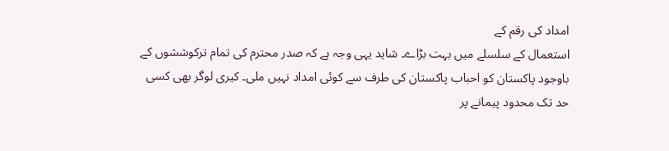امداد کی رقم کے
استعمال کے سلسلے میں بہت بڑاے۔ شاید یہی وجہ ہے کہ صدر محترم کی تمام ترکوششوں کے
باوجود پاکستان کو احباب پاکستان کی طرف سے کوئی امداد نہیں ملی۔ کیری لوگر بھی کسی
حد تک محدود پیمانے پر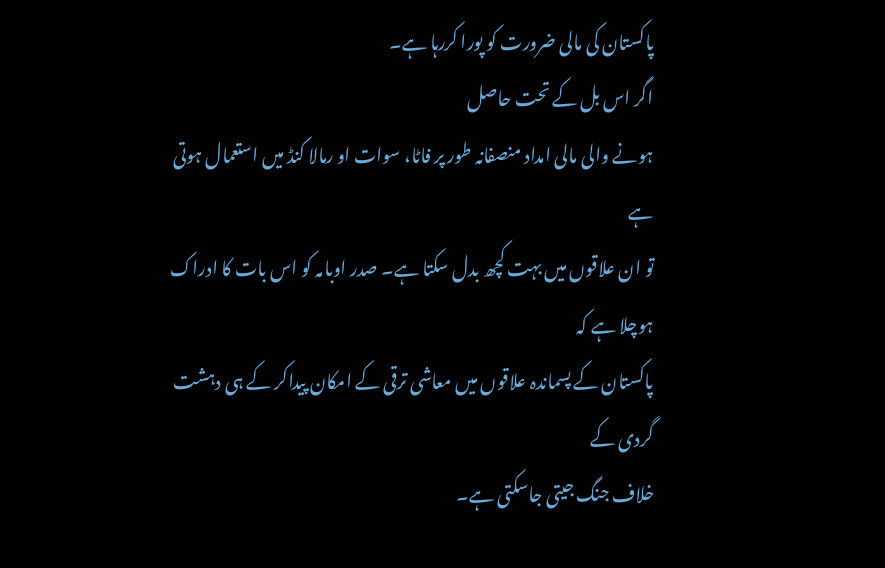پاکستان کی مالی ضرورت کو پورا کررہا ہے۔
اگر اس بل کے تحت حاصل
ہونے والی مالی امداد منصفانہ طور پر فاٹا، سوات او رمالا کنڈ میں استعمال ہوتی ہے
تو ان علاقوں میں بہت کچھ بدل سکتا ہے۔ صدر اوبامہ کو اس بات کا ادراک ہوچلا ہے کہ
پاکستان کے پسماندہ علاقوں میں معاشی ترقی کے امکان پیداکر کے ہی دہشت گردی کے
خلاف جنگ جیتی جاسکتی ہے۔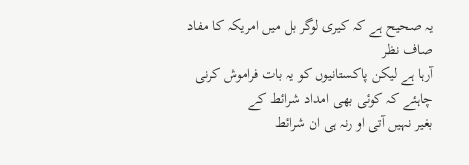یہ صحیح ہے کہ کیری لوگر بل میں امریکہ کا مفاد صاف نظر
آرہا ہے لیکن پاکستانیوں کو یہ بات فراموش کرنی چاہئے کہ کوئی بھی امداد شرائط کے
بغیر نہیں آتی او رنہ ہی ان شرائط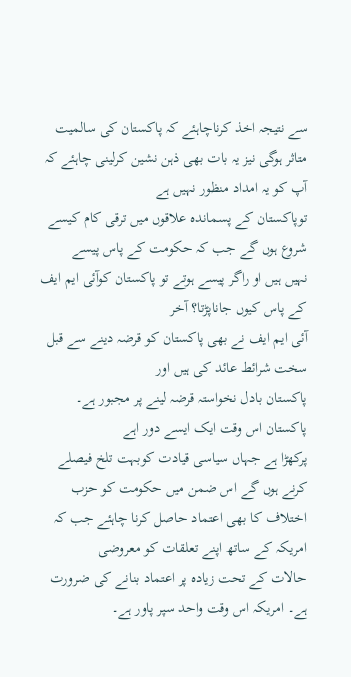سے نتیجہ اخذ کرناچاہئے کہ پاکستان کی سالمیت
متاثر ہوگی نیز یہ بات بھی ذہن نشین کرلینی چاہئے کہ آپ کو یہ امداد منظور نہیں ہے
توپاکستان کے پسماندہ علاقوں میں ترقی کام کیسے شروع ہوں گے جب کہ حکومت کے پاس پیسے
نہیں ہیں او راگر پیسے ہوتے تو پاکستان کوآئی ایم ایف کے پاس کیوں جاناپڑتا؟ آخر
آئی ایم ایف نے بھی پاکستان کو قرضہ دینے سے قبل سخت شرائط عائد کی ہیں اور
پاکستان بادل نخواستہ قرضہ لینے پر مجبور ہے۔ پاکستان اس وقت ایک ایسے دور اہے
پرکھڑا ہے جہاں سیاسی قیادت کوبہت تلخ فیصلے کرنے ہوں گے اس ضمن میں حکومت کو حزب
اختلاف کا بھی اعتماد حاصل کرنا چاہئے جب کہ امریکہ کے ساتھ اپنے تعلقات کو معروضی
حالات کے تحت زیادہ پر اعتماد بنانے کی ضرورت ہے۔ امریکہ اس وقت واحد سپر پاور ہے۔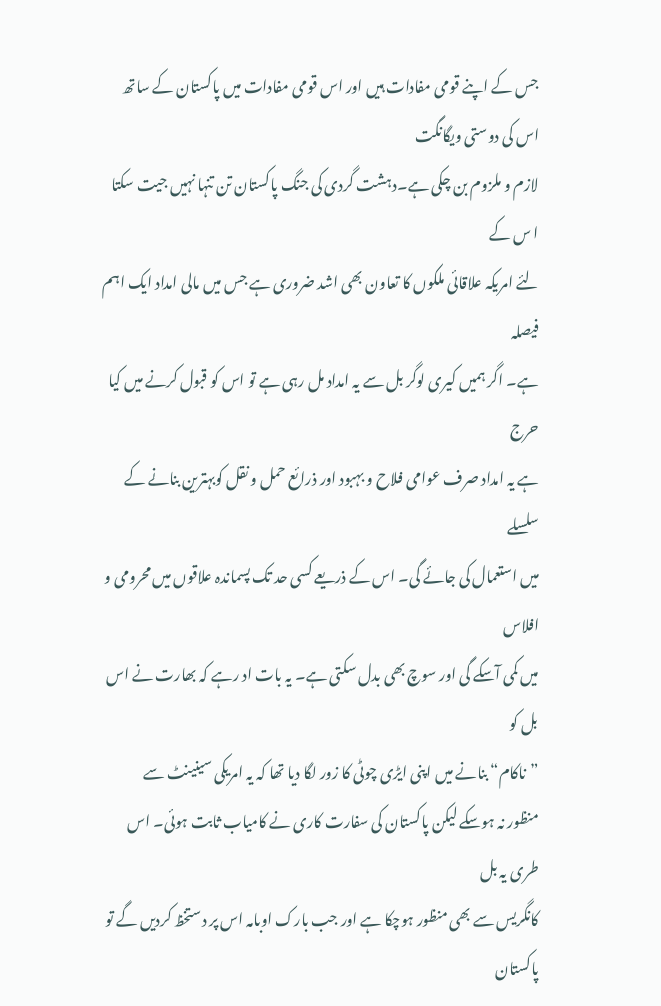جس کے اپنے قومی مفادات ہیں اور اس قومی مفادات میں پاکستان کے ساتھ اس کی دوستی ویگانگت
لازم و ملزوم بن چکی ہے۔دہشت گردی کی جنگ پاکستان تن تنہا نہیں جیت سکتا ا س کے
لئے امریکہ علاقائی ملکوں کا تعاون بھی اشد ضروری ہے جس میں مالی امداد ایک اہم فیصلہ
ہے۔ اگر ہمیں کیری لوگر بل سے یہ امداد مل رہی ہے تو اس کو قبول کرنے میں کیا حرج
ہے یہ امداد صرف عوامی فلاح و بہبود اور ذرائع حمل و نقل کوبہترین بنانے کے سلسلے
میں استعمال کی جائے گی۔ اس کے ذریعے کسی حد تک پسماندہ علاقوں میں محرومی و افلاس
میں کمی آسکے گی اور سوچ بھی بدل سکتی ہے۔ یہ بات اد رہے کہ بھارت نے اس بل کو
”ناکام“ بنانے میں اپنی ایڑی چوٹی کا زور لگا دیا تھا کہ یہ امریکی سینینٹ سے
منظور نہ ہوسکے لیکن پاکستان کی سفارت کاری نے کامیاب ثابت ہوئی۔ اس طری یہ بل
کانگریس سے بھی منظور ہوچکا ہے اور جب بارک اوبامہ اس پر دستخظ کردیں گے تو
پاکستان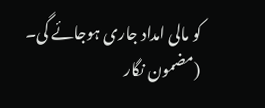کو مالی امداد جاری ہوجائے گی۔ (مضمون نگار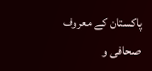پاکستان کے معروف صحافی و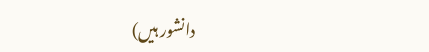دانشور ہیں)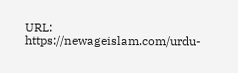URL: https://newageislam.com/urdu-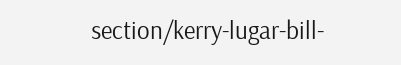section/kerry-lugar-bill-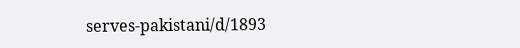serves-pakistani/d/1893